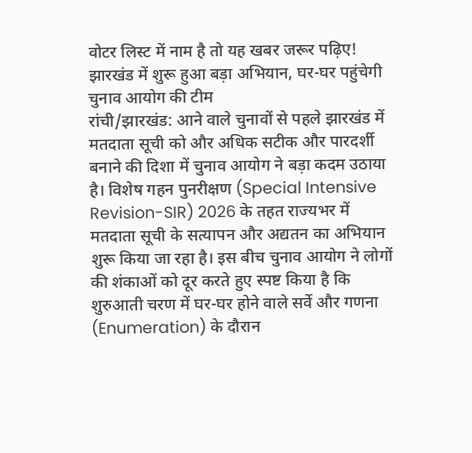वोटर लिस्ट में नाम है तो यह खबर जरूर पढ़िए! झारखंड में शुरू हुआ बड़ा अभियान, घर-घर पहुंचेगी चुनाव आयोग की टीम
रांची/झारखंड: आने वाले चुनावों से पहले झारखंड में मतदाता सूची को और अधिक सटीक और पारदर्शी बनाने की दिशा में चुनाव आयोग ने बड़ा कदम उठाया है। विशेष गहन पुनरीक्षण (Special Intensive Revision-SIR) 2026 के तहत राज्यभर में मतदाता सूची के सत्यापन और अद्यतन का अभियान शुरू किया जा रहा है। इस बीच चुनाव आयोग ने लोगों की शंकाओं को दूर करते हुए स्पष्ट किया है कि शुरुआती चरण में घर-घर होने वाले सर्वे और गणना (Enumeration) के दौरान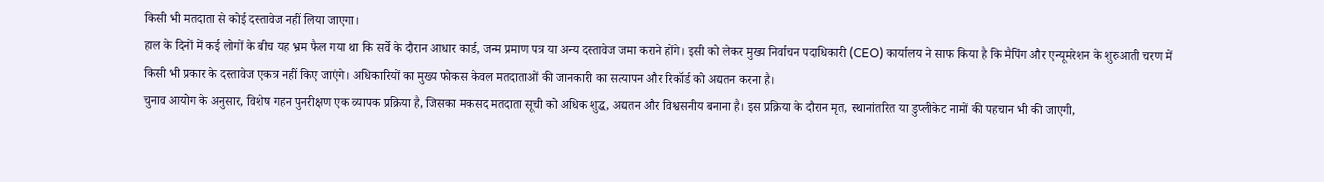किसी भी मतदाता से कोई दस्तावेज नहीं लिया जाएगा।
हाल के दिनों में कई लोगों के बीच यह भ्रम फैल गया था कि सर्वे के दौरान आधार कार्ड, जन्म प्रमाण पत्र या अन्य दस्तावेज जमा कराने होंगे। इसी को लेकर मुख्य निर्वाचन पदाधिकारी (CEO) कार्यालय ने साफ किया है कि मैपिंग और एन्यूमरेशन के शुरुआती चरण में किसी भी प्रकार के दस्तावेज एकत्र नहीं किए जाएंगे। अधिकारियों का मुख्य फोकस केवल मतदाताओं की जानकारी का सत्यापन और रिकॉर्ड को अद्यतन करना है।
चुनाव आयोग के अनुसार, विशेष गहन पुनरीक्षण एक व्यापक प्रक्रिया है, जिसका मकसद मतदाता सूची को अधिक शुद्ध, अद्यतन और विश्वसनीय बनाना है। इस प्रक्रिया के दौरान मृत, स्थानांतरित या डुप्लीकेट नामों की पहचान भी की जाएगी,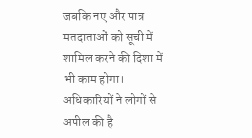जबकि नए और पात्र मतदाताओं को सूची में शामिल करने की दिशा में भी काम होगा।
अधिकारियों ने लोगों से अपील की है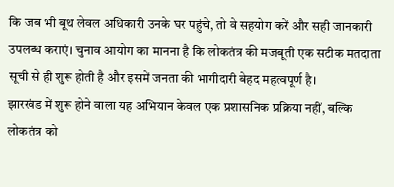कि जब भी बूथ लेवल अधिकारी उनके घर पहुंचे, तो वे सहयोग करें और सही जानकारी उपलब्ध कराएं। चुनाव आयोग का मानना है कि लोकतंत्र की मजबूती एक सटीक मतदाता सूची से ही शुरू होती है और इसमें जनता की भागीदारी बेहद महत्वपूर्ण है।
झारखंड में शुरू होने वाला यह अभियान केवल एक प्रशासनिक प्रक्रिया नहीं, बल्कि लोकतंत्र को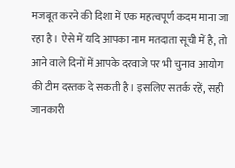मजबूत करने की दिशा में एक महत्वपूर्ण कदम माना जा रहा है। ऐसे में यदि आपका नाम मतदाता सूची में है, तो आने वाले दिनों में आपके दरवाजे पर भी चुनाव आयोग की टीम दस्तक दे सकती है। इसलिए सतर्क रहें, सही जानकारी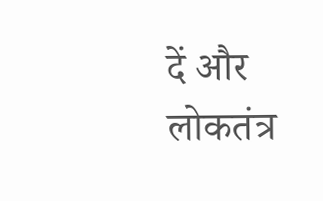दें और लोकतंत्र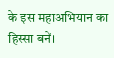के इस महाअभियान का हिस्सा बनें।